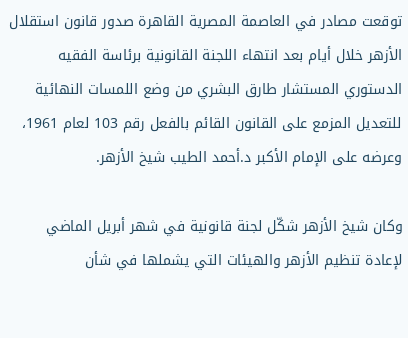توقعت مصادر في العاصمة المصرية القاهرة صدور قانون استقلال الأزهر خلال أيام بعد انتهاء اللجنة القانونية برئاسة الفقيه الدستوري المستشار طارق البشري من وضع اللمسات النهائية للتعديل المزمع على القانون القائم بالفعل رقم 103 لعام 1961، وعرضه على الإمام الأكبر د.أحمد الطيب شيخ الأزهر.

وكان شيخ الأزهر شكّل لجنة قانونية في شهر أبريل الماضي لإعادة تنظيم الأزهر والهيئات التي يشملها في شأن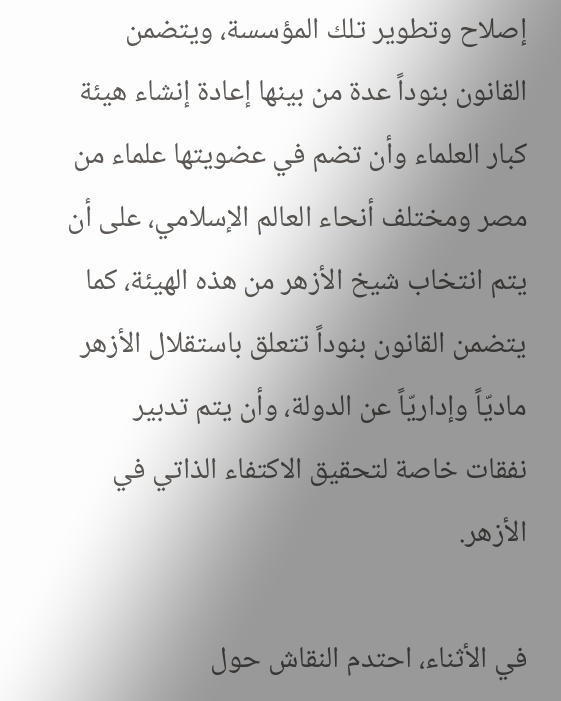إصلاح وتطوير تلك المؤسسة، ويتضمن القانون بنوداً عدة من بينها إعادة إنشاء هيئة كبار العلماء وأن تضم في عضويتها علماء من مصر ومختلف أنحاء العالم الإسلامي، على أن يتم انتخاب شيخ الأزهر من هذه الهيئة، كما يتضمن القانون بنوداً تتعلق باستقلال الأزهر ماديّاً وإداريّاً عن الدولة، وأن يتم تدبير نفقات خاصة لتحقيق الاكتفاء الذاتي في الأزهر.

في الأثناء، احتدم النقاش حول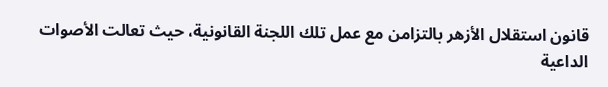قانون استقلال الأزهر بالتزامن مع عمل تلك اللجنة القانونية، حيث تعالت الأصوات الداعية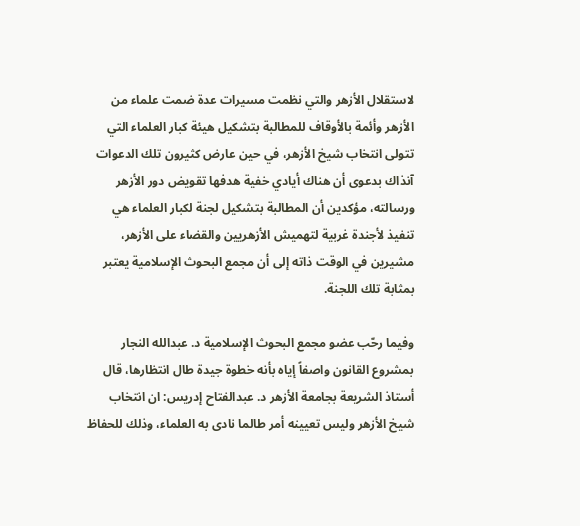لاستقلال الأزهر والتي نظمت مسيرات عدة ضمت علماء من الأزهر وأئمة بالأوقاف للمطالبة بتشكيل هيئة كبار العلماء التي تتولى انتخاب شيخ الأزهر، في حين عارض كثيرون تلك الدعوات آنذاك بدعوى أن هناك أيادي خفية هدفها تقويض دور الأزهر ورسالته، مؤكدين أن المطالبة بتشكيل لجنة لكبار العلماء هي تنفيذ لأجندة غربية لتهميش الأزهريين والقضاء على الأزهر، مشيرين في الوقت ذاته إلى أن مجمع البحوث الإسلامية يعتبر بمثابة تلك اللجنة.

وفيما رحّب عضو مجمع البحوث الإسلامية د. عبدالله النجار بمشروع القانون واصفاً إياه بأنه خطوة جيدة طال انتظارها، قال أستاذ الشريعة بجامعة الأزهر د. عبدالفتاح إدريس: ان انتخاب شيخ الأزهر وليس تعيينه أمر طالما نادى به العلماء، وذلك للحفاظ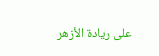على ريادة الأزهر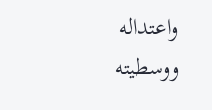واعتداله ووسطيته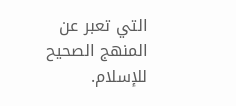التي تعبر عن المنهج الصحيح للإسلام.